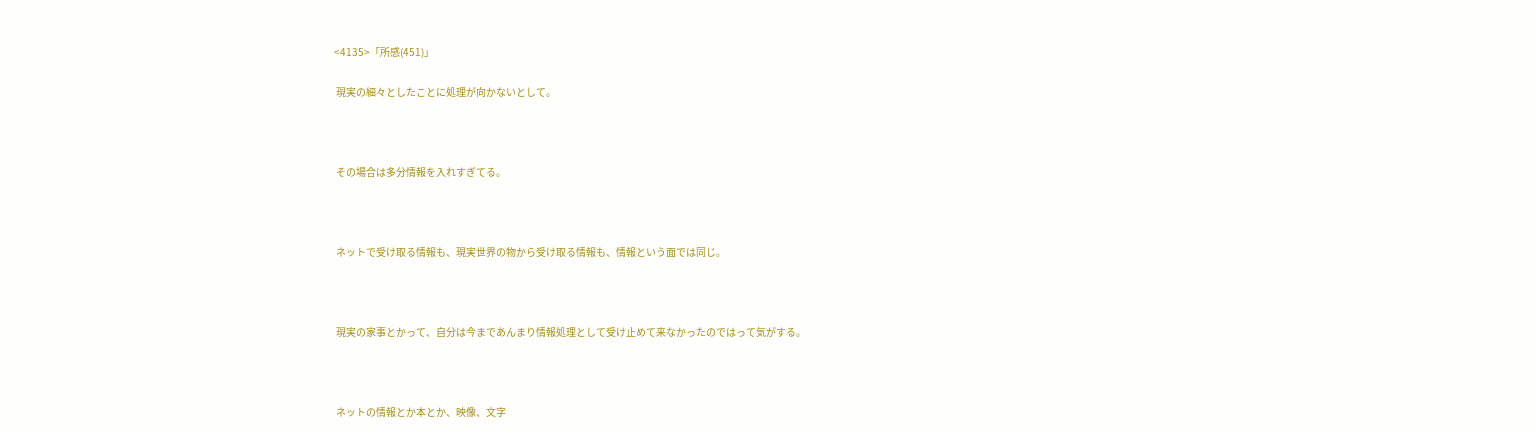<4135>「所感(451)」

 現実の細々としたことに処理が向かないとして。



 その場合は多分情報を入れすぎてる。



 ネットで受け取る情報も、現実世界の物から受け取る情報も、情報という面では同じ。



 現実の家事とかって、自分は今まであんまり情報処理として受け止めて来なかったのではって気がする。



 ネットの情報とか本とか、映像、文字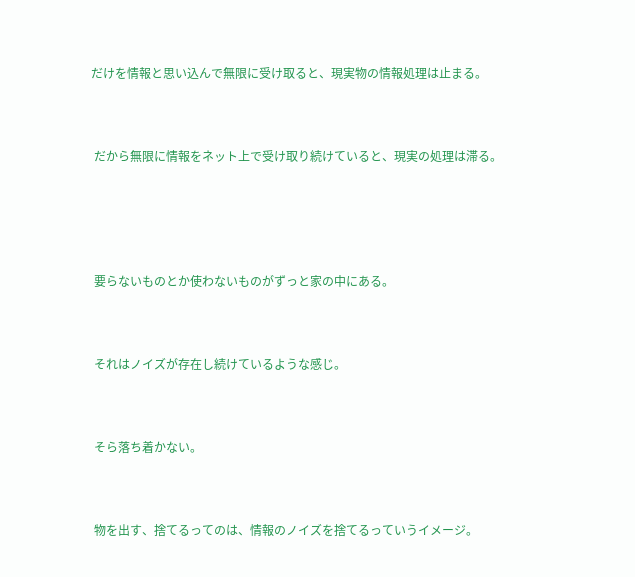だけを情報と思い込んで無限に受け取ると、現実物の情報処理は止まる。



 だから無限に情報をネット上で受け取り続けていると、現実の処理は滞る。





 要らないものとか使わないものがずっと家の中にある。



 それはノイズが存在し続けているような感じ。



 そら落ち着かない。



 物を出す、捨てるってのは、情報のノイズを捨てるっていうイメージ。